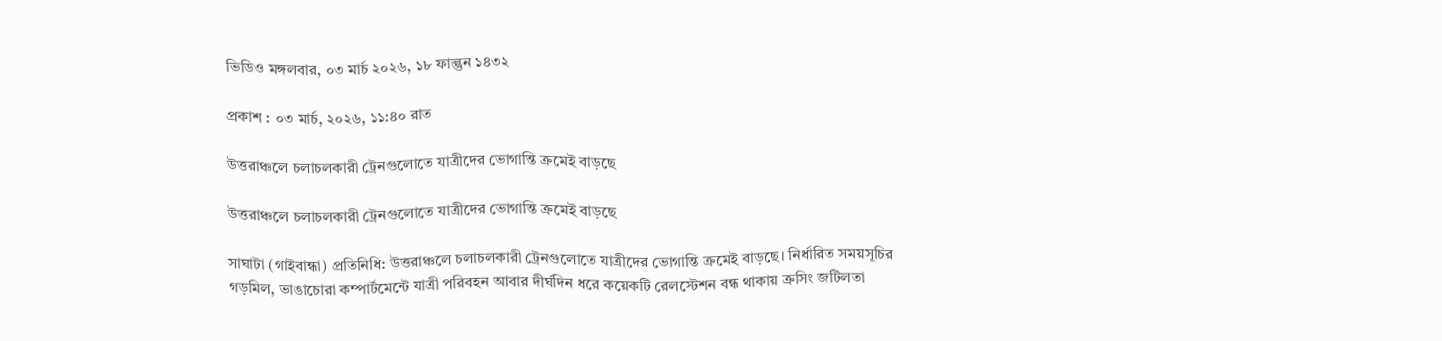ভিডিও মঙ্গলবার, ০৩ মার্চ ২০২৬, ১৮ ফাল্গুন ১৪৩২

প্রকাশ : ০৩ মার্চ, ২০২৬, ১১:৪০ রাত

উত্তরাঞ্চলে চলাচলকারী ট্রেনগুলোতে যাত্রীদের ভোগান্তি ক্রমেই বাড়ছে

উত্তরাঞ্চলে চলাচলকারী ট্রেনগুলোতে যাত্রীদের ভোগান্তি ক্রমেই বাড়ছে

সাঘাটা (গাইবান্ধা) প্রতিনিধি: উত্তরাঞ্চলে চলাচলকারী ট্রেনগুলোতে যাত্রীদের ভোগান্তি ক্রমেই বাড়ছে। নির্ধারিত সময়সূচির গড়মিল, ভাঙাচোরা কম্পার্টমেন্টে যাত্রী পরিবহন আবার দীর্ঘদিন ধরে কয়েকটি রেলস্টেশন বন্ধ থাকায় ক্রসিং জটিলতা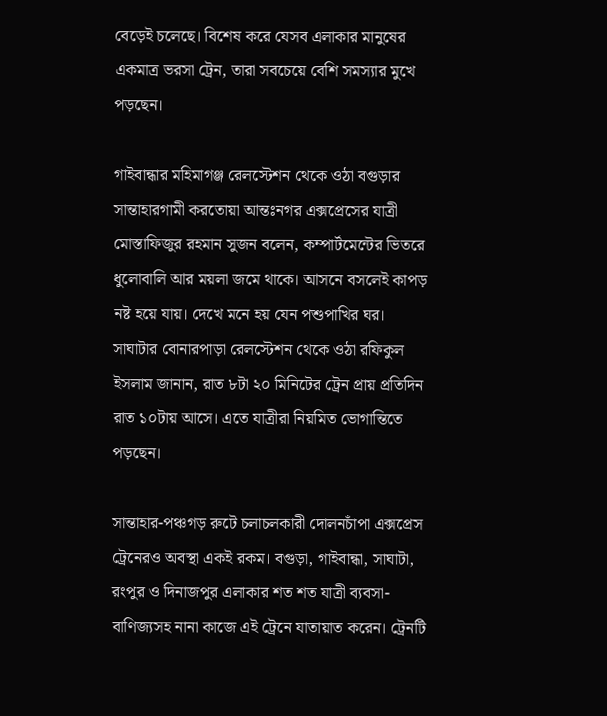বেড়েই চলেছে। বিশেষ করে যেসব এলাকার মানুষের একমাত্র ভরসা ট্রেন, তারা সবচেয়ে বেশি সমস্যার মুখে পড়ছেন।

গাইবান্ধার মহিমাগঞ্জ রেলস্টেশন থেকে ওঠা বগুড়ার সান্তাহারগামী করতোয়া আন্তঃনগর এক্সপ্রেসের যাত্রী মোস্তাফিজুর রহমান সুজন বলেন, কম্পার্টমেন্টের ভিতরে ধুলোবালি আর ময়লা জমে থাকে। আসনে বসলেই কাপড় নষ্ট হয়ে যায়। দেখে মনে হয় যেন পশুপাখির ঘর। সাঘাটার বোনারপাড়া রেলস্টেশন থেকে ওঠা রফিকুল ইসলাম জানান, রাত ৮টা ২০ মিনিটের ট্রেন প্রায় প্রতিদিন রাত ১০টায় আসে। এতে যাত্রীরা নিয়মিত ভোগান্তিতে পড়ছেন।

সান্তাহার-পঞ্চগড় রুটে চলাচলকারী দোলনচাঁপা এক্সপ্রেস ট্রেনেরও অবস্থা একই রকম। বগুড়া, গাইবান্ধা, সাঘাটা, রংপুর ও দিনাজপুর এলাকার শত শত যাত্রী ব্যবসা-বাণিজ্যসহ নানা কাজে এই ট্রেনে যাতায়াত করেন। ট্রেনটি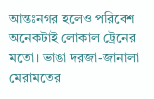আন্তঃনগর হলেও পরিবেশ অনেকটাই লোকাল ট্রেনের মতো। ভাঙা দরজা-জানালা মেরামতের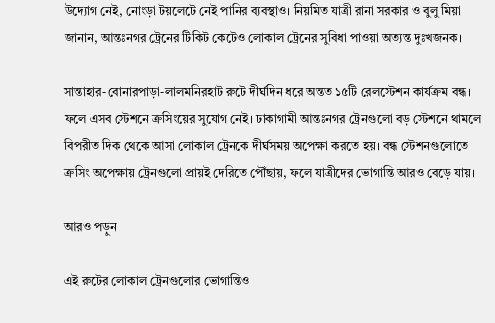উদ্যোগ নেই, নোংড়া টয়লেটে নেই পানির ব্যবস্থাও। নিয়মিত যাত্রী রানা সরকার ও বুলু মিয়া জানান, আন্তঃনগর ট্রেনের টিকিট কেটেও লোকাল ট্রেনের সুবিধা পাওয়া অত্যন্ত দুঃখজনক।

সান্তাহার-বোনারপাড়া-লালমনিরহাট রুটে দীর্ঘদিন ধরে অন্তত ১৫টি রেলস্টেশন কার্যক্রম বন্ধ। ফলে এসব স্টেশনে ক্রসিংয়ের সুযোগ নেই। ঢাকাগামী আন্তঃনগর ট্রেনগুলো বড় স্টেশনে থামলে বিপরীত দিক থেকে আসা লোকাল ট্রেনকে দীর্ঘসময় অপেক্ষা করতে হয়। বন্ধ স্টেশনগুলোতে ক্রসিং অপেক্ষায় ট্রেনগুলো প্রায়ই দেরিতে পৌঁছায়, ফলে যাত্রীদের ভোগান্তি আরও বেড়ে যায়।

আরও পড়ুন

এই রুটের লোকাল ট্রেনগুলোর ভোগান্তিও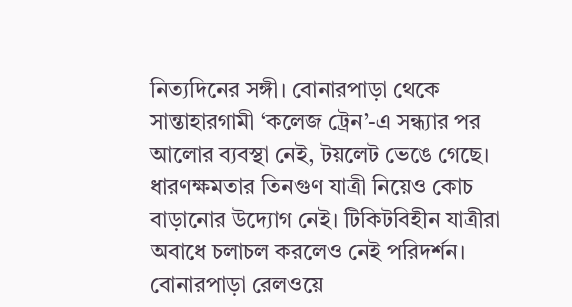নিত্যদিনের সঙ্গী। বোনারপাড়া থেকে সান্তাহারগামী ‘কলেজ ট্রেন’-এ সন্ধ্যার পর আলোর ব্যবস্থা নেই, টয়লেট ভেঙে গেছে। ধারণক্ষমতার তিনগুণ যাত্রী নিয়েও কোচ বাড়ানোর উদ্যোগ নেই। টিকিটবিহীন যাত্রীরা অবাধে চলাচল করলেও নেই পরিদর্শন। বোনারপাড়া রেলওয়ে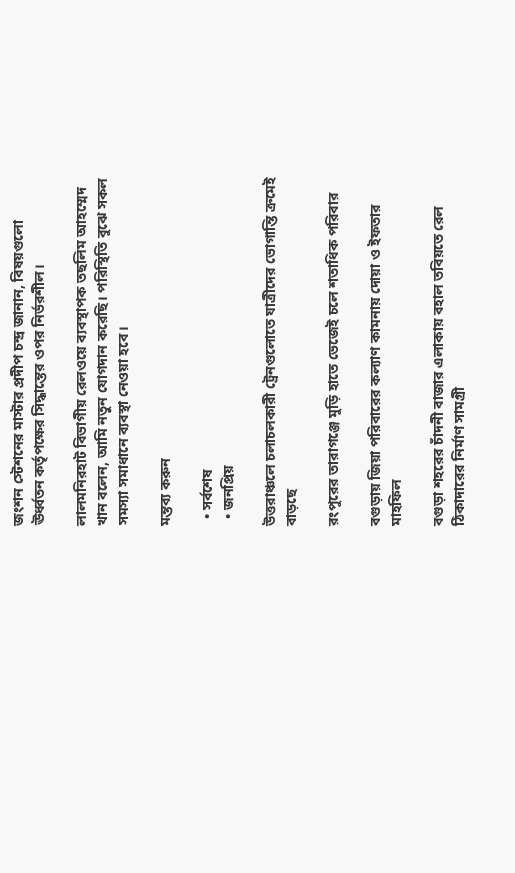জংশন স্টেশনের মাস্টার প্রদীপ চন্দ্র জানান, বিষয়গুলো ঊর্ধ্বতন কর্তৃপক্ষের সিদ্ধান্তের ওপর নির্ভরশীল।

লালমনিরহাট বিভাগীয় রেলওয়ে ব্যবস্থাপক তছলিম আহম্মেদ খান বলেন, আমি নতুন যোগদান করেছি। পরিস্থিতি বুঝে সকল সমস্যা সমাধানে ব্যবস্থা নেওয়া হবে।

মন্তব্য করুন

  • সর্বশেষ
  • জনপ্রিয়

উত্তরাঞ্চলে চলাচলকারী ট্রেনগুলোতে যাত্রীদের ভোগান্তি ক্রমেই বাড়ছে

রংপুরের তারাগঞ্জে মুড়ি হাতে ভেজেই চলে শতাধিক পরিবার

বগুড়ায় জিয়া পরিবারের কল্যাণ কামনায় দোয়া ও ইফতার মাহফিল

বগুড়া শহরের চাঁদনী বাজার এলাকায় বহাল তবিয়তে রেল ঠিকাদারের নির্মাণ সামগ্রী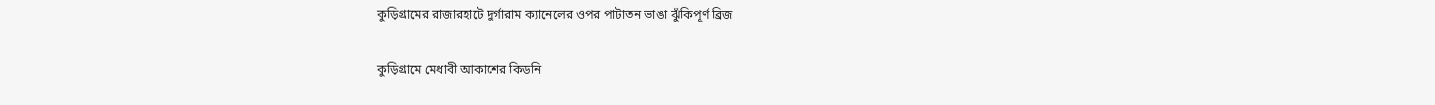কুড়িগ্রামের রাজারহাটে দুর্গারাম ক্যানেলের ওপর পাটাতন ভাঙা ঝুঁকিপূর্ণ ব্রিজ

কুড়িগ্রামে মেধাবী আকাশের কিডনি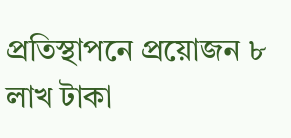প্রতিস্থাপনে প্রয়োজন ৮ লাখ টাকা